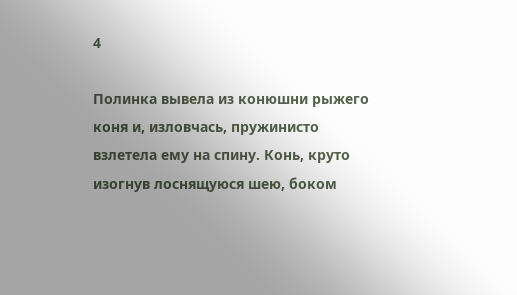4

Полинка вывела из конюшни рыжего коня и, изловчась, пружинисто взлетела ему на спину. Конь, круто изогнув лоснящуюся шею, боком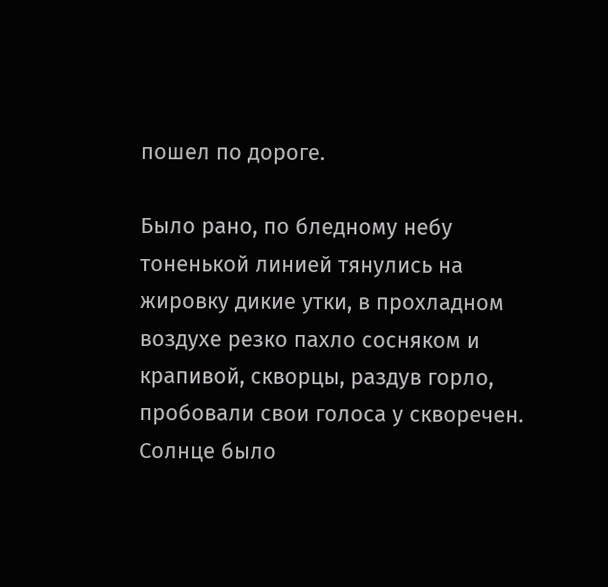пошел по дороге.

Было рано, по бледному небу тоненькой линией тянулись на жировку дикие утки, в прохладном воздухе резко пахло сосняком и крапивой, скворцы, раздув горло, пробовали свои голоса у скворечен. Солнце было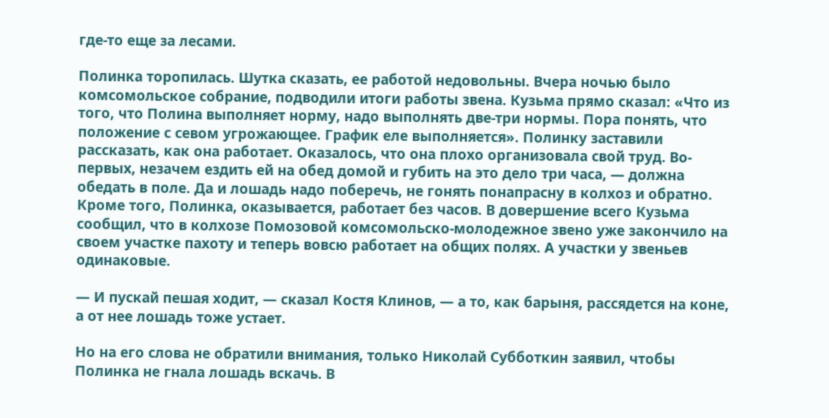где-то еще за лесами.

Полинка торопилась. Шутка сказать, ее работой недовольны. Вчера ночью было комсомольское собрание, подводили итоги работы звена. Кузьма прямо сказал: «Что из того, что Полина выполняет норму, надо выполнять две-три нормы. Пора понять, что положение с севом угрожающее. График еле выполняется». Полинку заставили рассказать, как она работает. Оказалось, что она плохо организовала свой труд. Во-первых, незачем ездить ей на обед домой и губить на это дело три часа, — должна обедать в поле. Да и лошадь надо поберечь, не гонять понапрасну в колхоз и обратно. Кроме того, Полинка, оказывается, работает без часов. В довершение всего Кузьма сообщил, что в колхозе Помозовой комсомольско-молодежное звено уже закончило на своем участке пахоту и теперь вовсю работает на общих полях. А участки у звеньев одинаковые.

— И пускай пешая ходит, — сказал Костя Клинов, — а то, как барыня, рассядется на коне, а от нее лошадь тоже устает.

Но на его слова не обратили внимания, только Николай Субботкин заявил, чтобы Полинка не гнала лошадь вскачь. В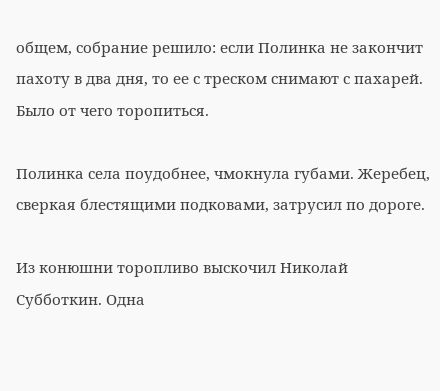общем, собрание решило: если Полинка не закончит пахоту в два дня, то ее с треском снимают с пахарей. Было от чего торопиться.

Полинка села поудобнее, чмокнула губами. Жеребец, сверкая блестящими подковами, затрусил по дороге.

Из конюшни торопливо выскочил Николай Субботкин. Одна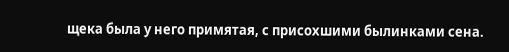щека была у него примятая, с присохшими былинками сена.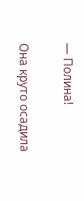— Полина!

Она круто осадила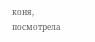коня, посмотрела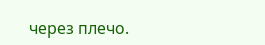через плечо.